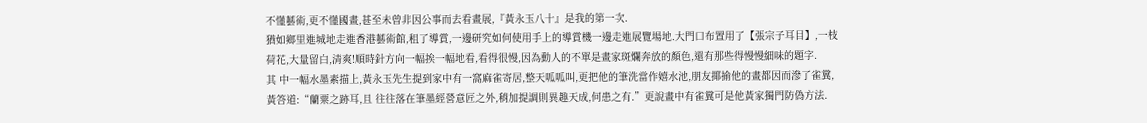不懂藝術,更不懂國畫,甚至未曾非因公事而去看畫展,『黃永玉八十』是我的第一次.
猶如鄉里進城地走進香港藝術館,租了導賞,一邊研究如何使用手上的導賞機一邊走進展覽場地.大門口布置用了【張宗子耳目】,一枝荷花,大量留白,清爽!順時針方向一幅挨一幅地看,看得很慢,因為動人的不單是畫家斑爛奔放的顏色,還有那些得慢慢細味的題字.
其 中一幅水墨素描上,黃永玉先生提到家中有一窩麻雀寄居,整天呱呱叫,更把他的筆洗當作嬉水池,朋友揶揄他的畫都因而滲了雀糞,黃答道:“蘭粟之跡耳,且 往往落在筆墨經營意匠之外,稍加提調則異趣天成,何患之有.”更說畫中有雀糞可是他黃家獨門防偽方法.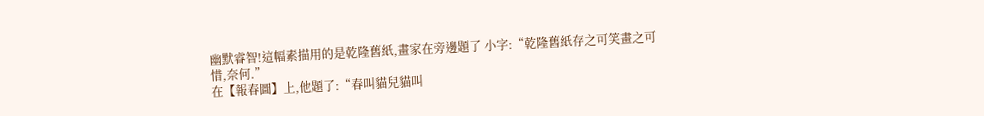幽默睿智!這幅素描用的是乾隆舊紙,畫家在旁邊題了 小字:“乾隆舊紙存之可笑畫之可惜,奈何.”
在【報春圖】上,他題了:“春叫貓兒貓叫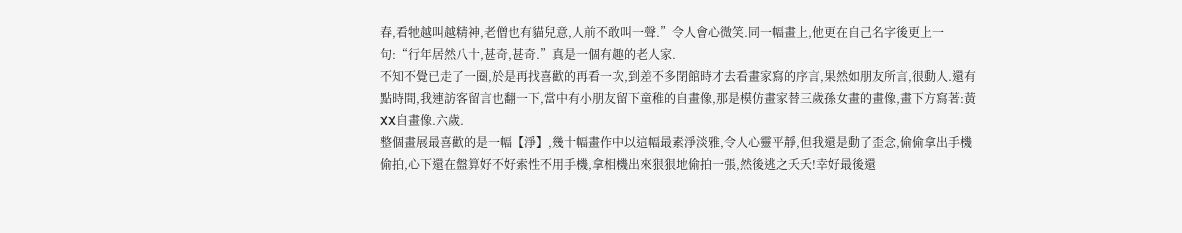春,看牠越叫越精神,老僧也有貓兒意,人前不敢叫一聲.”令人會心微笑.同一幅畫上,他更在自己名字後更上一句:“行年居然八十,甚奇,甚奇.”真是一個有趣的老人家.
不知不覺已走了一圈,於是再找喜歡的再看一次,到差不多閉館時才去看畫家寫的序言,果然如朋友所言,很動人.還有點時間,我連訪客留言也翻一下,當中有小朋友留下童稚的自畫像,那是模仿畫家替三歲孫女畫的畫像,畫下方寫著:黃XX自畫像.六歲.
整個畫展最喜歡的是一幅【淨】,幾十幅畫作中以這幅最素淨淡雅,令人心靈平靜,但我還是動了歪念,偷偷拿出手機偷拍,心下還在盤算好不好索性不用手機,拿相機出來狠狠地偷拍一張,然後逃之夭夭!幸好最後還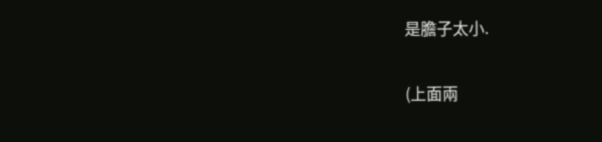是膽子太小.

(上面兩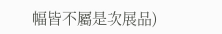幅皆不屬是次展品)